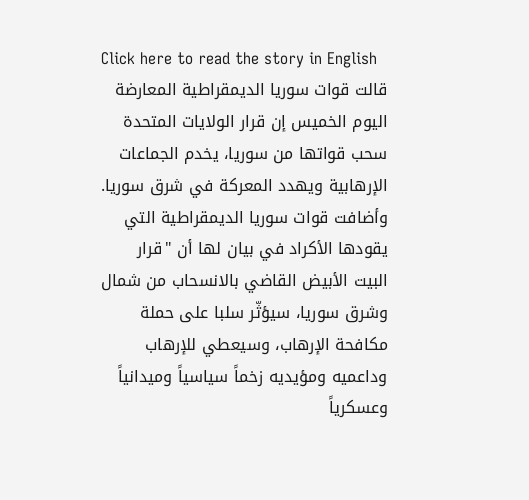Click here to read the story in English
قالت قوات سوريا الديمقراطية المعارضة اليوم الخميس إن قرار الولايات المتحدة سحب قواتها من سوريا، يخدم الجماعات الإرهابية ويهدد المعركة في شرق سوريا.
وأضافت قوات سوريا الديمقراطية التي يقودها الأكراد في بيان لها أن "قرار البيت الأبيض القاضي بالانسحاب من شمال وشرق سوريا، سيؤثّر سلبا على حملة مكافحة الإرهاب، وسيعطي للإرهاب وداعميه ومؤيديه زخماً سياسياً وميدانياً وعسكرياً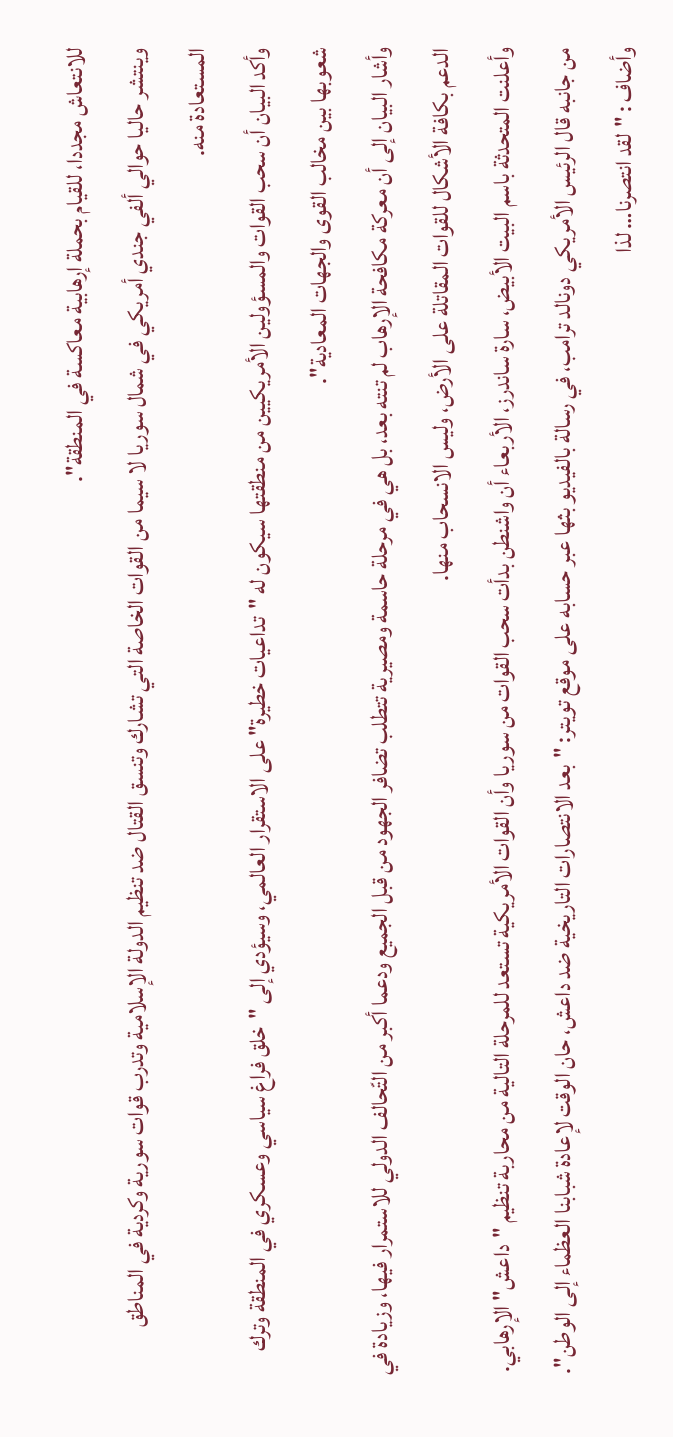للانتعاش مجددا، للقيام بحملة إرهابية معاكسة في المنطقة".
وينتشر حاليا حوالي ألفي جندي أمريكي في شمال سوريا لا سيما من القوات الخاصة التي تشارك وتنسق القتال ضد تنظيم الدولة الإسلامية وتدرب قوات سورية وكردية في المناطق المستعادة منه.
وأكد البيان أن سحب القوات والمسؤولين الأمريكيين من منطقتها سيكون له "تداعيات خطيرة" على الاستقرار العالمي، وسيؤدي إلى "خلق فراغ سياسي وعسكري في المنطقة وترك شعوبها بين مخالب القوى والجهات المعادية".
وأشار البيان إلى أن معركة مكافحة الإرهاب لم تنته بعد، بل هي في مرحلة حاسمة ومصيرية تتطلب تضافر الجهود من قبل الجميع ودعما أكبر من التّحالف الدولي للاستمرار فيها، وزيادة في الدعم بكافة الأشكال للقوات المقاتلة على الأرض، وليس الانسحاب منها.
وأعلنت المتحدثة باسم البيت الأبيض، سارة ساندرز، الأربعاء أن واشنطن بدأت سحب القوات من سوريا وأن القوات الأمريكية تستعد للمرحلة التالية من محاربة تنظيم "داعش" الإرهابي.
من جانبه قال الرئيس الأمريكي دونالد ترامب، في رسالة بالفيديو بثها عبر حسابه على موقع تويتر: "بعد الانتصارات التاريخية ضد داعش، حان الوقت لإعادة شبابنا العظماء إلى الوطن".
وأضاف : "لقد انتصرنا… لذا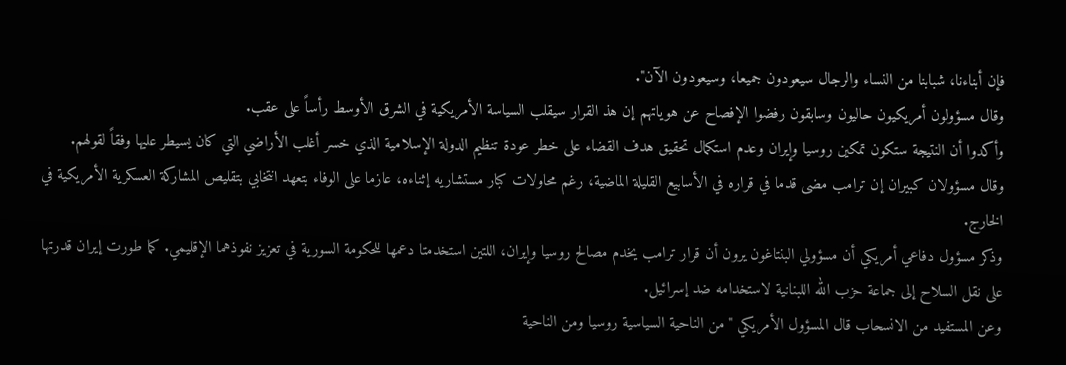فإن أبناءنا، شبابنا من النساء والرجال سيعودون جميعا، وسيعودون الآن".
وقال مسؤولون أمريكيون حاليون وسابقون رفضوا الإفصاح عن هوياتهم إن هذ القرار سيقلب السياسة الأمريكية في الشرق الأوسط رأساً على عقب.
وأكدوا أن النتيجة ستكون تمكين روسيا وإيران وعدم استكمال تحقيق هدف القضاء على خطر عودة تنظيم الدولة الإسلامية الذي خسر أغلب الأراضي التي كان يسيطر عليها وفقاً لقولهم.
وقال مسؤولان كبيران إن ترامب مضى قدما في قراره في الأسابيع القليلة الماضية، رغم محاولات كبار مستشاريه إثناءه، عازما على الوفاء بتعهد انتخابي بتقليص المشاركة العسكرية الأمريكية في الخارج.
وذكر مسؤول دفاعي أمريكي أن مسؤولي البنتاغون يرون أن قرار ترامب يخدم مصالح روسيا وإيران، اللتين استخدمتا دعمها للحكومة السورية في تعزيز نفوذهما الإقليمي. كما طورت إيران قدرتها على نقل السلاح إلى جماعة حزب الله اللبنانية لاستخدامه ضد إسرائيل.
وعن المستفيد من الانسحاب قال المسؤول الأمريكي "من الناحية السياسية روسيا ومن الناحية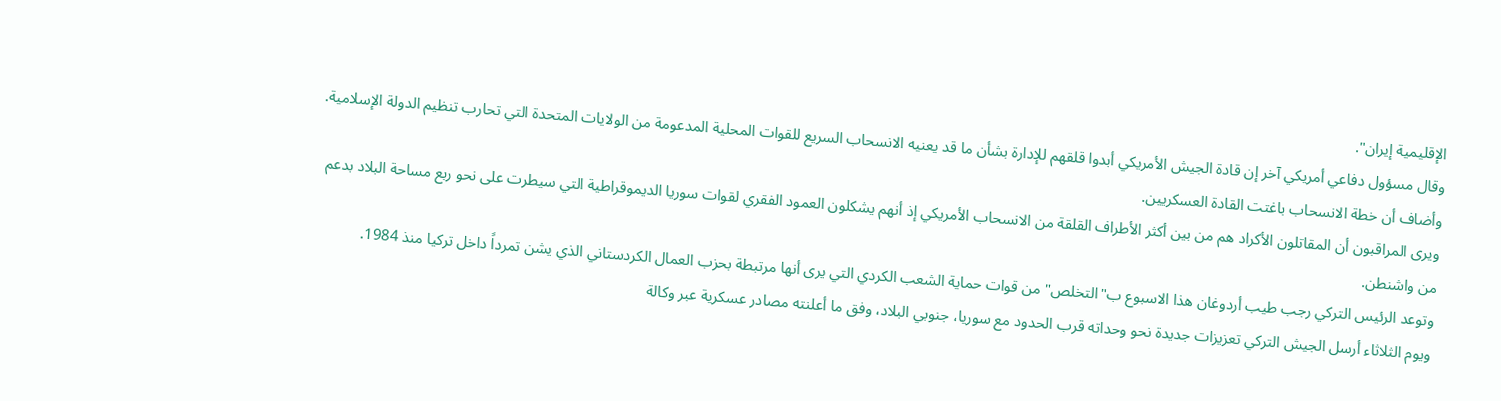الإقليمية إيران".
وقال مسؤول دفاعي أمريكي آخر إن قادة الجيش الأمريكي أبدوا قلقهم للإدارة بشأن ما قد يعنيه الانسحاب السريع للقوات المحلية المدعومة من الولايات المتحدة التي تحارب تنظيم الدولة الإسلامية.
وأضاف أن خطة الانسحاب باغتت القادة العسكريين.
ويرى المراقبون أن المقاتلون الأكراد هم من بين أكثر الأطراف القلقة من الانسحاب الأمريكي إذ أنهم يشكلون العمود الفقري لقوات سوريا الديموقراطية التي سيطرت على نحو ربع مساحة البلاد بدعم من واشنطن.
وتوعد الرئيس التركي رجب طيب أردوغان هذا الاسبوع ب"التخلص" من قوات حماية الشعب الكردي التي يرى أنها مرتبطة بحزب العمال الكردستاني الذي يشن تمرداً داخل تركيا منذ 1984.
ويوم الثلاثاء أرسل الجيش التركي تعزيزات جديدة نحو وحداته قرب الحدود مع سوريا، جنوبي البلاد، وفق ما أعلنته مصادر عسكرية عبر وكالة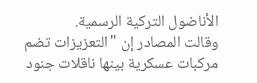الأناضول التركية الرسمية.
وقالت المصادر إن "التعزيزات تضم مركبات عسكرية بينها ناقلات جنود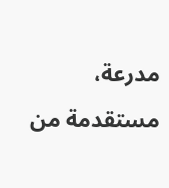مدرعة، مستقدمة من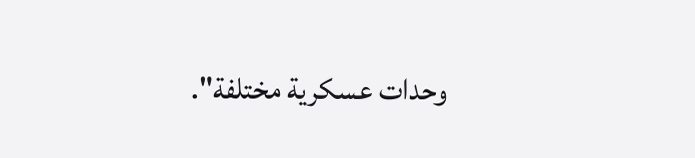وحدات عسكرية مختلفة".